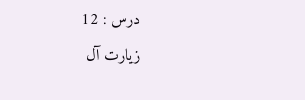درس : 12
زیارت آل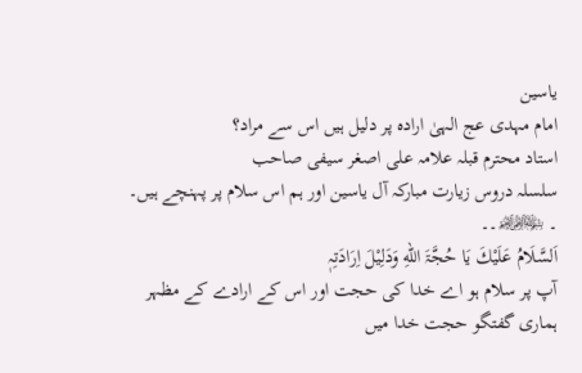یاسین
امام مہدی عج الہیٰ ارادہ پر دلیل ہیں اس سے مراد؟
استاد محترم قبلہ علامہ علی اصغر سیفی صاحب
سلسلہ دروس زیارت مبارکہ آل یاسین اور ہم اس سلام پر پہنچے ہیں۔
۔ ﷽۔۔
اَلسَّلَامُ عَلَیْكَ یَا حُجَّۃَ اللهِ وَدَلِیْلَ اِرَادَتِہٖ
آپ پر سلام ہو اے خدا کی حجت اور اس کے ارادے کے مظہر
ہماری گفتگو حجت خدا میں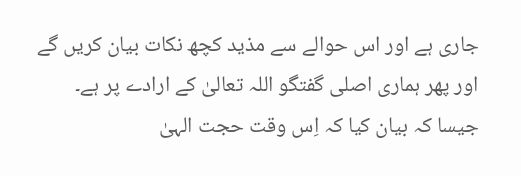جاری ہے اور اس حوالے سے مذید کچھ نکات بیان کریں گے اور پھر ہماری اصلی گفتگو اللہ تعالیٰ کے ارادے پر ہے۔
جیسا کہ بیان کیا کہ اِس وقت حجت الہیٰ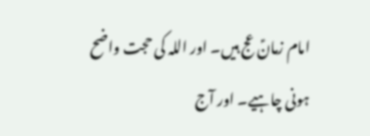امام زمانؑ عج ہیں۔ اور اللہ کی حجت واضح ہونی چاہیے۔ اور آج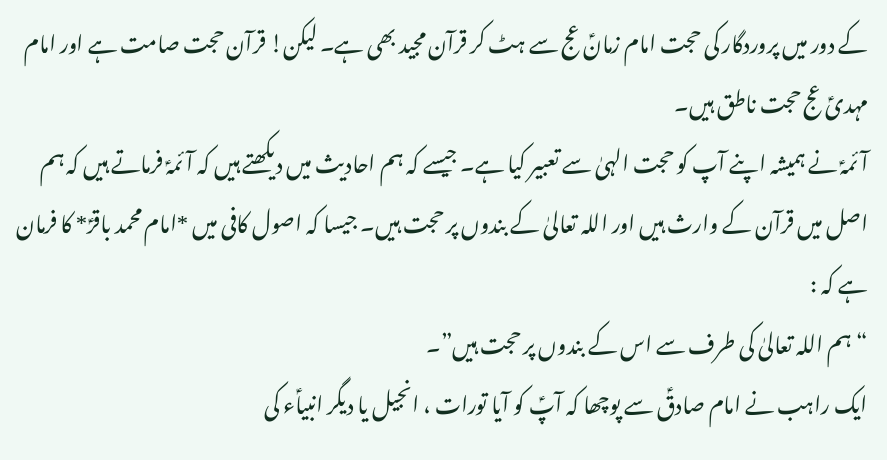کے دور میں پروردگار کی حجت امام زمانؑ عج سے ہٹ کر قرآن مجید بھی ہے۔ لیکن! قرآن حجت صامت ہے اور امام مہدیؑ عج حجت ناطق ہیں۔
آئمہؑ نے ہمیشہ اپنے آپ کو حجت الہیٰ سے تعبیر کیا ہے۔ جیسے کہ ہم احادیث میں دیکھتے ہیں کہ آئمہؑ فرماتے ہیں کہ ہم اصل میں قرآن کے وارث ہیں اور اللہ تعالیٰ کے بندوں پر حجت ہیں۔ جیسا کہ اصول کافی میں *امام محمد باقرؑ* کا فرمان ہے کہ :
“ہم اللہ تعالیٰ کی طرف سے اس کے بندوں پر حجت ہیں”۔
ایک راہب نے امام صادقؑ سے پوچھا کہ آپؑ کو آیا تورات ، انجیل یا دیگر انبیاؑء کی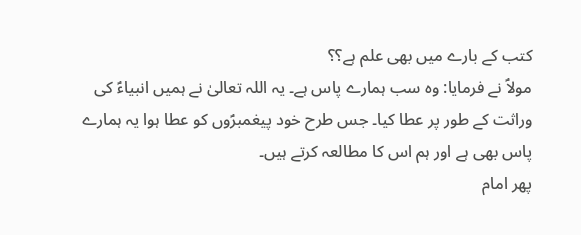کتب کے بارے میں بھی علم ہے؟؟
مولاؑ نے فرمایا: وہ سب ہمارے پاس ہے۔ یہ اللہ تعالیٰ نے ہمیں انبیاءؑ کی وراثت کے طور پر عطا کیا۔ جس طرح خود پیغمبرؑوں کو عطا ہوا یہ ہمارے پاس بھی ہے اور ہم اس کا مطالعہ کرتے ہیں۔
پھر امام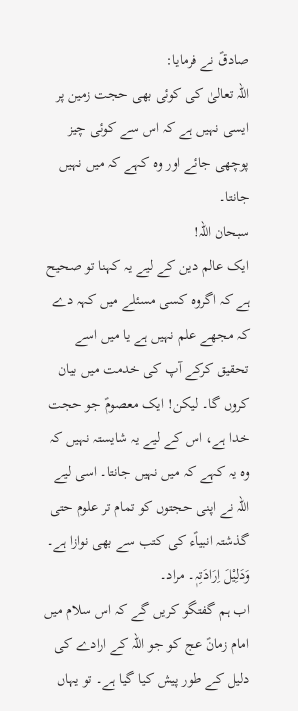صادقؑ نے فرمایا:
اللہ تعالیٰ کی کوئی بھی حجت زمین پر ایسی نہیں ہے کہ اس سے کوئی چیز پوچھی جائے اور وہ کہے کہ میں نہیں جانتا۔
سبحان اللہ!
ایک عالم دین کے لیے یہ کہنا تو صحیح ہے کہ اگروہ کسی مسئلے میں کہہ دے کہ مجھے علم نہیں ہے یا میں اسے تحقیق کرکے آپ کی خدمت میں بیان کروں گا۔ لیکن! ایک معصومؑ جو حجت خدا ہے، اس کے لیے یہ شایستہ نہیں کہ وہ یہ کہے کہ میں نہیں جانتا۔ اسی لیے اللہ نے اپنی حجتوں کو تمام تر علوم حتی گذشتہ انبیاؑء کی کتب سے بھی نوازا ہے۔
وَدَلِیْلَ اِرَادَتِہٖ۔ مراد۔
اب ہم گفتگو کریں گے کہ اس سلام میں امام زمانؑ عج کو جو اللہ کے ارادے کی دلیل کے طور پیش کیا گیا ہے۔ تو یہاں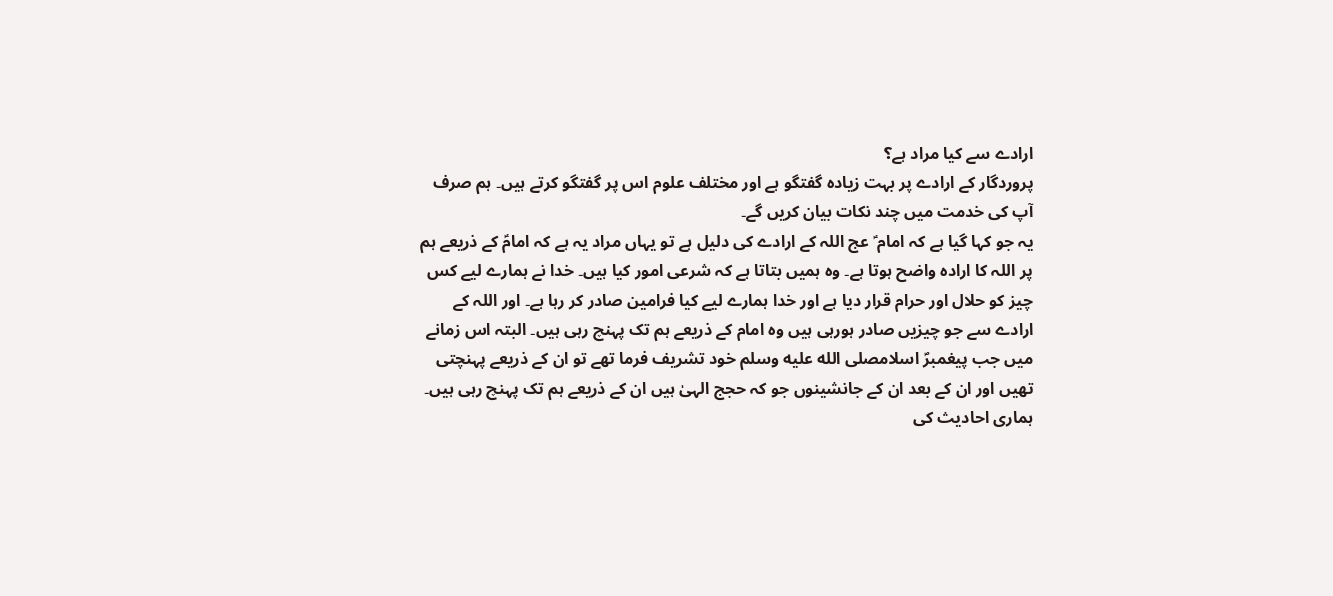ارادے سے کیا مراد ہے؟
پروردگار کے ارادے پر بہت زیادہ گفتگو ہے اور مختلف علوم اس پر گفتگو کرتے ہیں۔ ہم صرف آپ کی خدمت میں چند نکات بیان کریں گے۔
یہ جو کہا گیا ہے کہ امام ؑ عج اللہ کے ارادے کی دلیل ہے تو یہاں مراد یہ ہے کہ امامؑ کے ذریعے ہم پر اللہ کا ارادہ واضح ہوتا ہے۔ وہ ہمیں بتاتا ہے کہ شرعی امور کیا ہیں۔ خدا نے ہمارے لیے کس چیز کو حلال اور حرام قرار دیا ہے اور خدا ہمارے لیے کیا فرامین صادر کر رہا ہے۔ اور اللہ کے ارادے سے جو چیزیں صادر ہورہی ہیں وہ امام کے ذریعے ہم تک پہنچ رہی ہیں۔ البتہ اس زمانے میں جب پیغمبرؐ اسلامصلى الله عليه وسلم خود تشریف فرما تھے تو ان کے ذریعے پہنچتی تھیں اور ان کے بعد ان کے جانشینوں جو کہ حجج الہیٰ ہیں ان کے ذریعے ہم تک پہنچ رہی ہیں۔
ہماری احادیث کی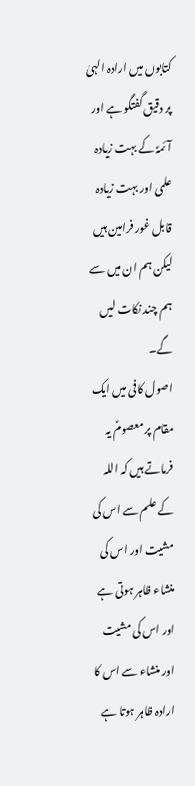کتابوں میں ارادہ الہیٰ پر دقیق گفتگو ہے اور آئمہؑ کے بہت زیادہ علمی اور بہت زیادہ قابل غور فرامین ہیں لیکن ہم ان میں سے ہم چند نکات لیں گے۔
اصول کافی میں ایک مقام پر معصومؑ یہ فرماتے ہیں کہ اللہ کے علم سے اس کی مشیت اور اس کی منشاء ظاہر ہوتی ہے اور اس کی مشیت اور منشاء سے اس کا ارادہ ظاہر ہوتا ہے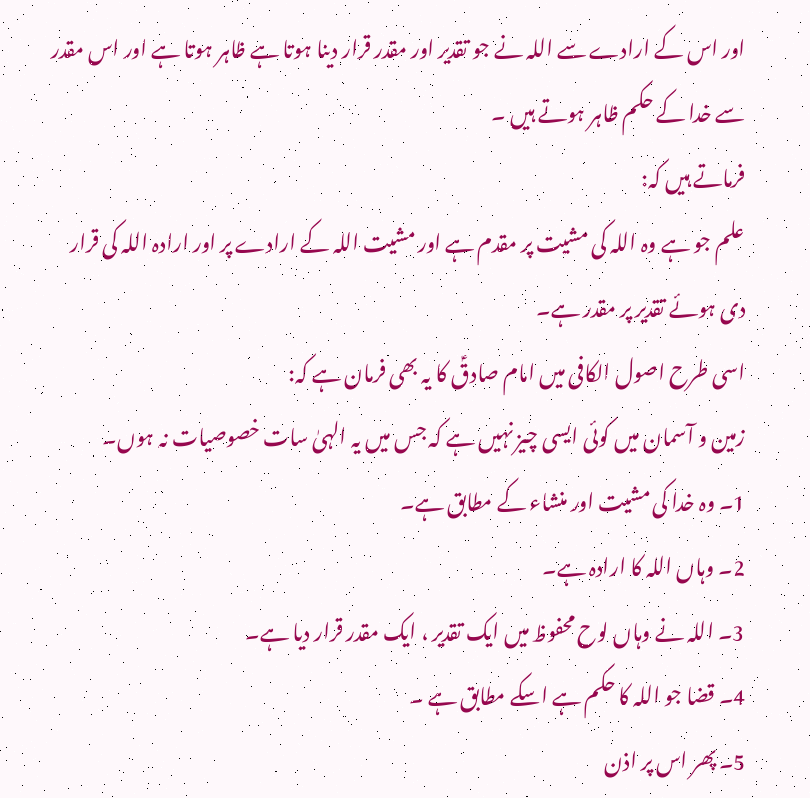اور اس کے ارادے سے اللہ نے جو تقدیر اور مقدر قرار دینا ہوتا ہے ظاہر ہوتا ہے اور اس مقدر سے خدا کے حکم ظاہر ہوتے ہیں ۔
فرماتے ہیں کہ:
علم جو ہے وہ اللہ کی مشیت پر مقدم ہے اور مشیت اللہ کے ارادے پر اور ارادہ اللہ کی قرار دی ہوئے تقدیر پر مقدر ہے۔
اسی طرح اصول الکافی میں امام صادقؑ کا یہ بھی فرمان ہے کہ:
زمین و آسمان میں کوئی ایسی چیز نہیں ہے کہ جس میں یہ الہیٰ سات خصوصیات نہ ہوں۔
1۔ وہ خدا کی مشیت اور منشاء کے مطابق ہے۔
2۔ وہاں اللہ کا ارادہ ہے۔
3۔ اللہ نے وہاں لوح محفوظ میں ایک تقدیر ، ایک مقدر قرار دیا ہے۔
4۔ قضا جو اللہ کا حکم ہے اسکے مطابق ہے ۔
5۔ پھر اس پر اذن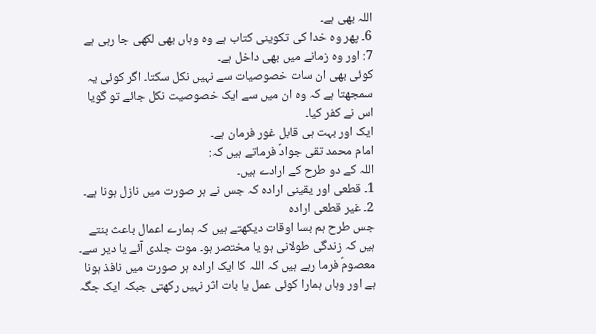اللہ بھی ہے۔
6۔ پھر وہ خدا کی تکوینی کتاب ہے وہ وہاں بھی لکھی جا رہی ہے
7: اور وہ زمانے میں بھی داخل ہے۔
کوئی بھی ان سات خصوصیات سے نہیں نکل سکتا۔ اگر کوئی یہ سمجھتا ہے کہ وہ ان میں سے ایک خصوصیت نکل جائے تو گویا اس نے کفر کیا۔
ایک اور بہت ہی قابل غور فرمان ہے۔
امام محمد تقی جوادؑ فرماتے ہیں کہ:
اللہ کے دو طرح کے ارادے ہیں۔
1۔ قطعی اور یقینی ارادہ کہ جس نے ہر صورت میں نازل ہونا ہے۔
2۔ غیر قطعی ارادہ
جس طرح ہم بسا اوقات دیکھتے ہیں کہ ہمارے اعمال باعث بنتے ہیں کہ زندگی طولانی ہو یا مختصر ہو۔ موت جلدی آئے یا دیر سے۔
معصومؑ فرما رہے ہیں کہ اللہ کا ایک ارادہ ہر صورت میں نافذ ہونا ہے اور وہاں ہمارا کوئی عمل یا بات اثر نہیں رکھتی جبکہ ایک جگہ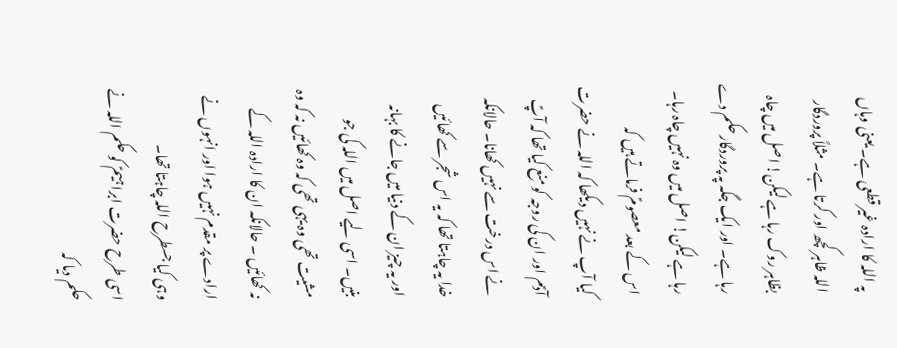پہ اللہ کا ارادہ غیر قطعی ہے۔ یعنی وہاں اللہ ظاہر کچھ اور کرتا ہے۔ مثلاً پروردگار بظاہر روک رہا ہے لیکن! اصل میں چاہ رہا ہے۔ اور ایک جگہ پہ پروردگار حکم دے رہا ہے لیکن! اصل میں وہ نہیں چاہ رہا۔
اس کے بعد معصومؑ فرماتے ہیں کہ
کیا آپ نے نہیں دیکھا کہ اللہ نے حضرت آدؑم اور ان کی روجہ کو منع کیا تھا کہ آپؑ نے اس درخت سے نہیں کھانا۔ حالانکہ خدا یہ چاہتا تھا کہ یہ اس شجر سے کھائیں اور یہ چیز ان کے دنیا میں جانے کا بہانہ بنیں۔ اسی لیے اصل میں اللہ کی جو مشیت تھی وہ یہی تھی کہ وہ کھائیں نہ کہ وہ نہ کھائیں ۔ حالانکہ ان کا ارادہ اللہ کے ارادے پر مقدم نہیں ہوا اور انہوں نے وہی کیا جسطرح اللہ چاہتا تھا۔
اسی طرح حضرت ابراہیمؑ کو حکم اللہ نے حکم دیا کہ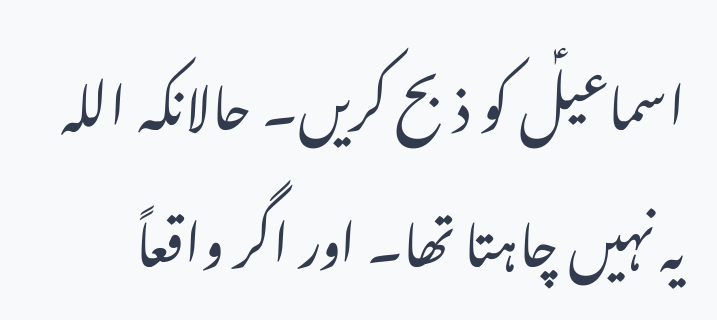اسماعیلؑ کو ذبح کریں۔ حالانکہ اللہ یہ نہیں چاہتا تھا۔ اور اگر واقعاً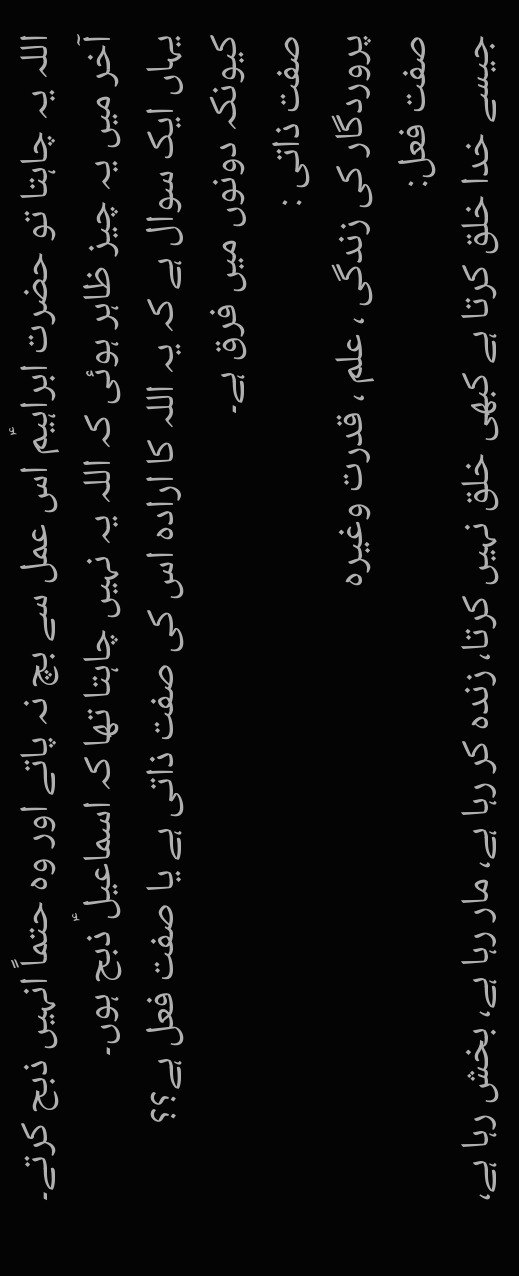اللہ یہ چاہتا تو حضرت ابراہیؑم اس عمل سے بچ نہ پاتے اور وہ حتماً انہیں ذبح کرتے۔ آخر میں یہ چیز ظاہر ہوئی کہ اللہ یہ نہیں چاہتا تھا کہ اسماعیلؑ ذبح ہوں۔
یہاں ایک سوال ہے کہ یہ اللہ کا ارادہ اس کی صفت ذاتی ہے یا صفت فعل ہے؟؟ کیونکہ دونوں میں فرق ہے۔
صفت ذاتی :
پروردگار کی زندگی ، علم ، قدرت وغیرہ
صفت فعل:
جیسے خدا خلق کرتا ہے کبھی خلق نہیں کرتا، زندہ کر رہا ہے، مار رہا ہے، بخش رہا ہے،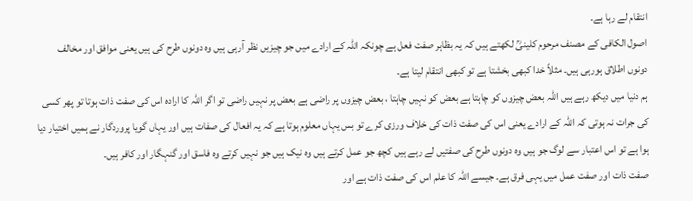انتقام لے رہا ہے۔
اصول الکافی کے مصنف مرحوم کلینیؒ لکھتے ہیں کہ یہ بظاہر صفت فعل ہے چونکہ اللہ کے ارادے میں جو چیزیں نظر آرہی ہیں وہ دونوں طرح کی ہیں یعنی موافق اور مخالف دونوں اطلاق ہورہی ہیں۔ مثلاً خدا کبھی بخشتا ہے تو کبھی انتقام لیتا ہے۔
ہم دنیا میں دیکھ رہے ہیں اللہ بعض چیزوں کو چاہتا ہے بعض کو نہیں چاہتا ، بعض چیزوں پر راضی ہے بعض پر نہیں راضی تو اگر اللہ کا ارادہ اس کی صفت ذات ہوتا تو پھر کسی کی جرات نہ ہوتی کہ اللہ کے ارادے یعنی اس کی صفت ذات کی خلاف ورزی کرے تو بس یہاں معلوم ہوتا ہے کہ یہ افعال کی صفات ہیں اور یہاں گویا پروردگار نے ہمیں اختیار دیا ہوا ہے تو اس اعتبار سے لوگ جو ہیں وہ دونوں طرح کی صفتیں لے رہے ہیں کچھ جو عمل کرتے ہیں وہ نیک ہیں جو نہیں کرتے وہ فاسق اور گنہگار اور کافر ہیں۔
صفت ذات اور صفت عمل میں یہی فرق ہے۔ جیسے اللہ کا علم اس کی صفت ذات ہے اور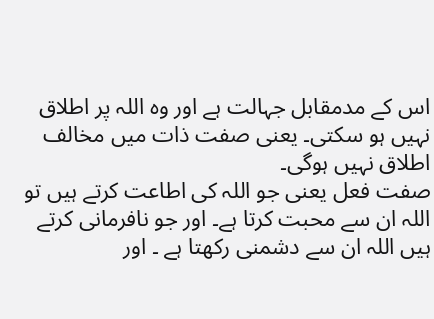اس کے مدمقابل جہالت ہے اور وہ اللہ پر اطلاق نہیں ہو سکتی۔ یعنی صفت ذات میں مخالف اطلاق نہیں ہوگی۔
صفت فعل یعنی جو اللہ کی اطاعت کرتے ہیں تو اللہ ان سے محبت کرتا ہے۔ اور جو نافرمانی کرتے ہیں اللہ ان سے دشمنی رکھتا ہے ۔ اور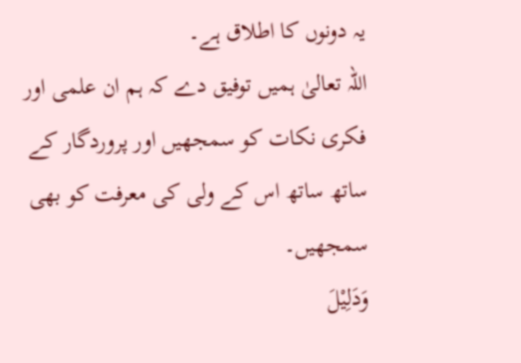یہ دونوں کا اطلاق ہے۔
اللہ تعالیٰ ہمیں توفیق دے کہ ہم ان علمی اور فکری نکات کو سمجھیں اور پروردگار کے ساتھ ساتھ اس کے ولی کی معرفت کو بھی سمجھیں۔
وَدَلِیْلَ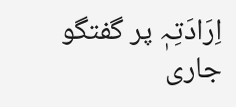اِرَادَتِہٖ پر گفتگو جاری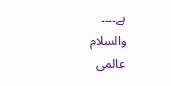ہے۔۔۔۔
والسلام
عالمی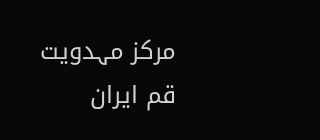مرکز مہدویت قم ایران